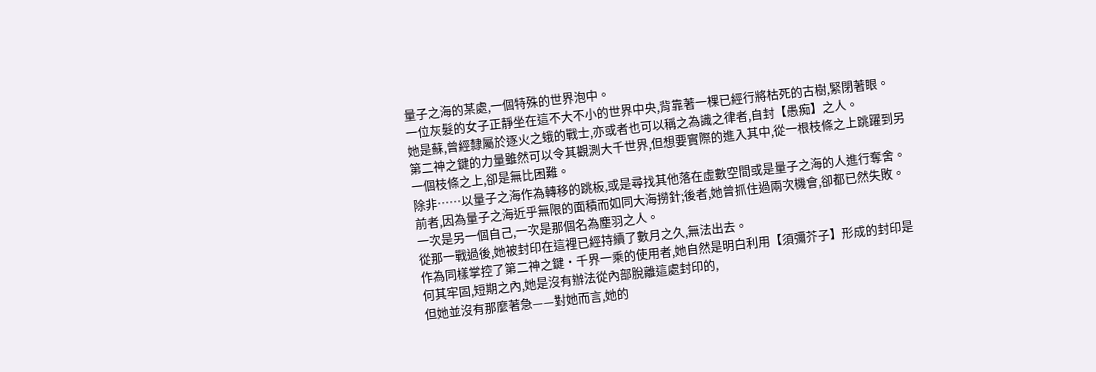量子之海的某處,一個特殊的世界泡中。
一位灰髮的女子正靜坐在這不大不小的世界中央,背靠著一棵已經行將枯死的古樹,緊閉著眼。
她是蘇,曾經隸屬於逐火之蛾的戰士,亦或者也可以稱之為識之律者,自封【愚痴】之人。
第二神之鍵的力量雖然可以令其觀測大千世界,但想要實際的進入其中,從一根枝條之上跳躍到另一個枝條之上,卻是無比困難。
除非……以量子之海作為轉移的跳板,或是尋找其他落在虛數空間或是量子之海的人進行奪舍。
前者,因為量子之海近乎無限的面積而如同大海撈針;後者,她曾抓住過兩次機會,卻都已然失敗。
一次是另一個自己,一次是那個名為塵羽之人。
從那一戰過後,她被封印在這裡已經持續了數月之久,無法出去。
作為同樣掌控了第二神之鍵·千界一乘的使用者,她自然是明白利用【須彌芥子】形成的封印是何其牢固,短期之內,她是沒有辦法從內部脫離這處封印的,
但她並沒有那麼著急——對她而言,她的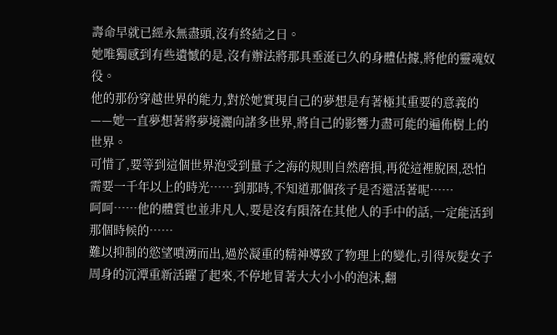壽命早就已經永無盡頭,沒有終結之日。
她唯獨感到有些遺憾的是,沒有辦法將那具垂涎已久的身體佔據,將他的靈魂奴役。
他的那份穿越世界的能力,對於她實現自己的夢想是有著極其重要的意義的——她一直夢想著將夢境灑向諸多世界,將自己的影響力盡可能的遍佈樹上的世界。
可惜了,要等到這個世界泡受到量子之海的規則自然磨損,再從這裡脫困,恐怕需要一千年以上的時光……到那時,不知道那個孩子是否還活著呢……
呵呵……他的體質也並非凡人,要是沒有隕落在其他人的手中的話,一定能活到那個時候的……
難以抑制的慾望噴湧而出,過於凝重的精神導致了物理上的變化,引得灰髮女子周身的沉潭重新活躍了起來,不停地冒著大大小小的泡沫,翻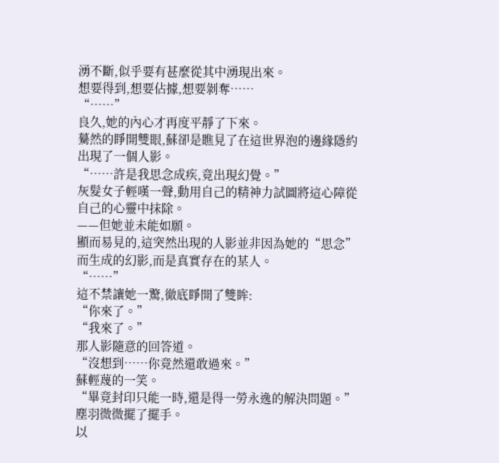湧不斷,似乎要有甚麼從其中湧現出來。
想要得到,想要佔據,想要剝奪……
“……”
良久,她的內心才再度平靜了下來。
驀然的睜開雙眼,蘇卻是瞧見了在這世界泡的邊緣隱約出現了一個人影。
“……許是我思念成疾,竟出現幻覺。”
灰髮女子輕嘆一聲,動用自己的精神力試圖將這心障從自己的心靈中抹除。
——但她並未能如願。
顯而易見的,這突然出現的人影並非因為她的“思念”而生成的幻影,而是真實存在的某人。
“……”
這不禁讓她一驚,徹底睜開了雙眸:
“你來了。”
“我來了。”
那人影隨意的回答道。
“沒想到……你竟然還敢過來。”
蘇輕蔑的一笑。
“畢竟封印只能一時,還是得一勞永逸的解決問題。”
塵羽微微擺了擺手。
以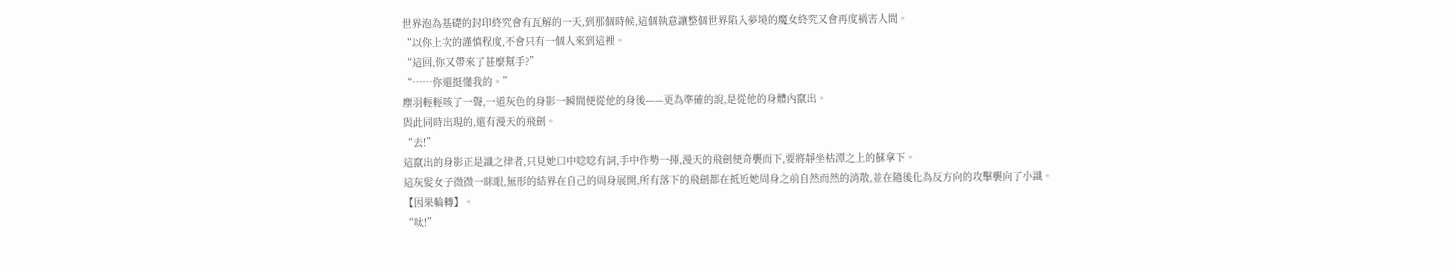世界泡為基礎的封印終究會有瓦解的一天,到那個時候,這個執意讓整個世界陷入夢境的魔女終究又會再度禍害人間。
“以你上次的謹慎程度,不會只有一個人來到這裡。
“這回,你又帶來了甚麼幫手?”
“……你還挺懂我的。”
塵羽輕輕咳了一聲,一道灰色的身影一瞬間便從他的身後——更為準確的說,是從他的身體內竄出。
與此同時出現的,還有漫天的飛劍。
“去!”
這竄出的身影正是識之律者,只見她口中唸唸有詞,手中作勢一揮,漫天的飛劍便奇襲而下,要將靜坐枯潭之上的蘇拿下。
這灰髮女子微微一眯眼,無形的結界在自己的周身展開,所有落下的飛劍都在抵近她周身之前自然而然的消散,並在隨後化為反方向的攻擊襲向了小識。
【因果輪轉】。
“呔!”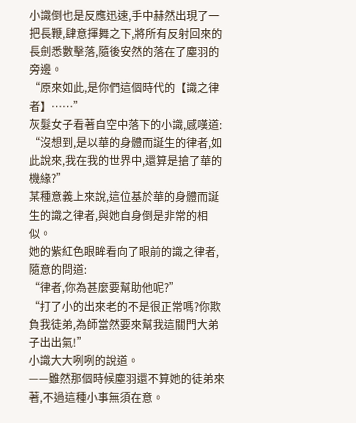小識倒也是反應迅速,手中赫然出現了一把長鞭,肆意揮舞之下,將所有反射回來的長劍悉數擊落,隨後安然的落在了塵羽的旁邊。
“原來如此,是你們這個時代的【識之律者】……”
灰髮女子看著自空中落下的小識,感嘆道:
“沒想到,是以華的身體而誕生的律者,如此說來,我在我的世界中,還算是搶了華的機緣?”
某種意義上來說,這位基於華的身體而誕生的識之律者,與她自身倒是非常的相似。
她的紫紅色眼眸看向了眼前的識之律者,隨意的問道:
“律者,你為甚麼要幫助他呢?”
“打了小的出來老的不是很正常嗎?你欺負我徒弟,為師當然要來幫我這關門大弟子出出氣!”
小識大大咧咧的說道。
——雖然那個時候塵羽還不算她的徒弟來著,不過這種小事無須在意。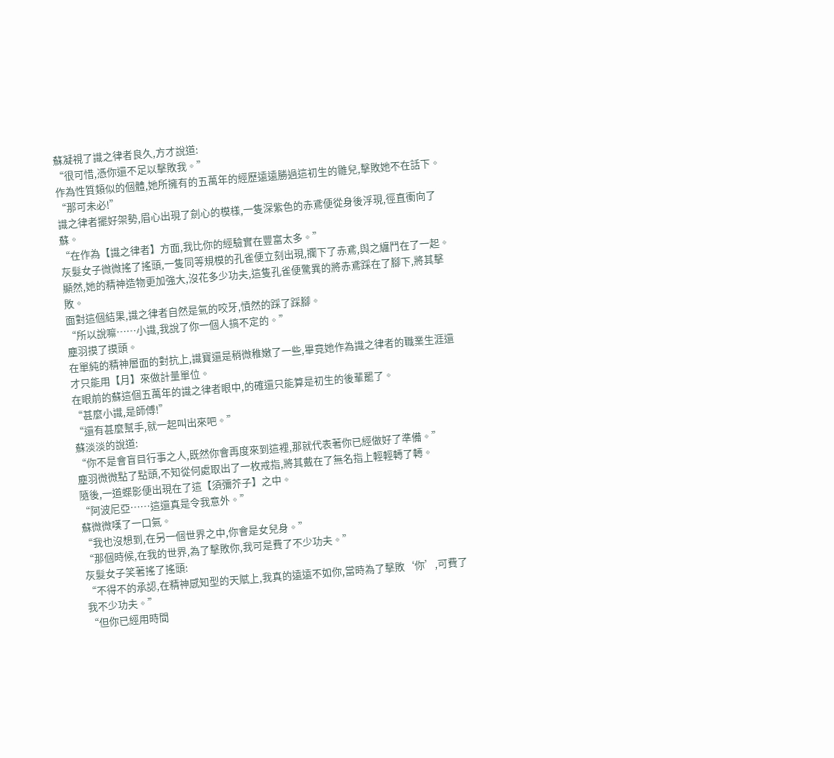蘇凝視了識之律者良久,方才說道:
“很可惜,憑你還不足以擊敗我。”
作為性質類似的個體,她所擁有的五萬年的經歷遠遠勝過這初生的雛兒,擊敗她不在話下。
“那可未必!”
識之律者擺好架勢,眉心出現了劍心的模樣,一隻深紫色的赤鳶便從身後浮現,徑直衝向了蘇。
“在作為【識之律者】方面,我比你的經驗實在豐富太多。”
灰髮女子微微搖了搖頭,一隻同等規模的孔雀便立刻出現,攔下了赤鳶,與之纏鬥在了一起。
顯然,她的精神造物更加強大,沒花多少功夫,這隻孔雀便驚異的將赤鳶踩在了腳下,將其擊敗。
面對這個結果,識之律者自然是氣的咬牙,憤然的踩了踩腳。
“所以說嘛……小識,我說了你一個人搞不定的。”
塵羽摸了摸頭。
在單純的精神層面的對抗上,識寶還是稍微稚嫩了一些,畢竟她作為識之律者的職業生涯還才只能用【月】來做計量單位。
在眼前的蘇這個五萬年的識之律者眼中,的確還只能算是初生的後輩罷了。
“甚麼小識,是師傅!”
“還有甚麼幫手,就一起叫出來吧。”
蘇淡淡的說道:
“你不是會盲目行事之人,既然你會再度來到這裡,那就代表著你已經做好了準備。”
塵羽微微點了點頭,不知從何處取出了一枚戒指,將其戴在了無名指上輕輕轉了轉。
隨後,一道蝶影便出現在了這【須彌芥子】之中。
“阿波尼亞……這還真是令我意外。”
蘇微微嘆了一口氣。
“我也沒想到,在另一個世界之中,你會是女兒身。”
“那個時候,在我的世界,為了擊敗你,我可是費了不少功夫。”
灰髮女子笑著搖了搖頭:
“不得不的承認,在精神感知型的天賦上,我真的遠遠不如你,當時為了擊敗‘你’,可費了我不少功夫。”
“但你已經用時間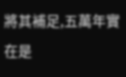將其補足,五萬年實在是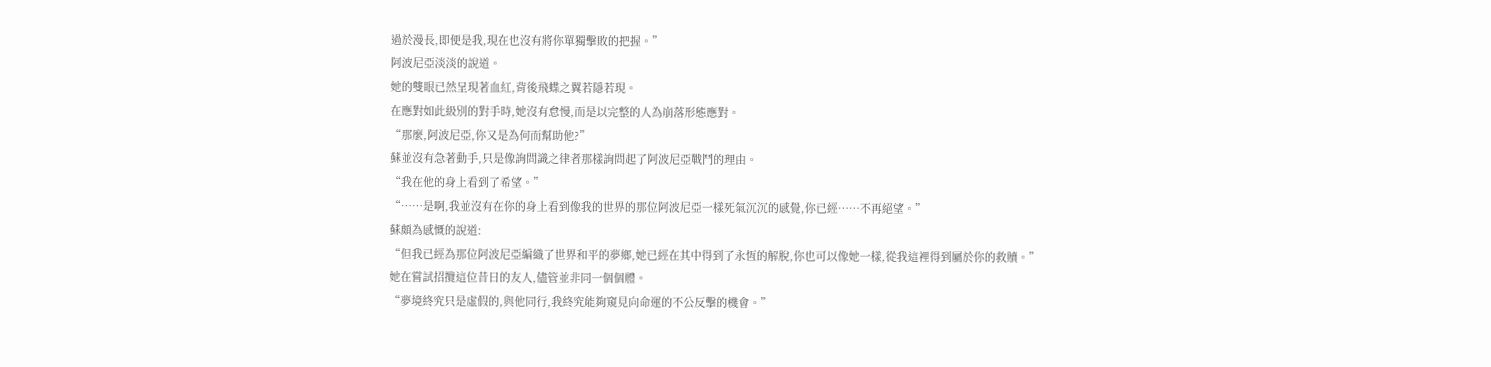過於漫長,即便是我,現在也沒有將你單獨擊敗的把握。”
阿波尼亞淡淡的說道。
她的雙眼已然呈現著血紅,背後飛蝶之翼若隱若現。
在應對如此級別的對手時,她沒有怠慢,而是以完整的人為崩落形態應對。
“那麼,阿波尼亞,你又是為何而幫助他?”
蘇並沒有急著動手,只是像詢問識之律者那樣詢問起了阿波尼亞戰鬥的理由。
“我在他的身上看到了希望。”
“……是啊,我並沒有在你的身上看到像我的世界的那位阿波尼亞一樣死氣沉沉的感覺,你已經……不再絕望。”
蘇頗為感慨的說道:
“但我已經為那位阿波尼亞編織了世界和平的夢鄉,她已經在其中得到了永恆的解脫,你也可以像她一樣,從我這裡得到屬於你的救贖。”
她在嘗試招攬這位昔日的友人,儘管並非同一個個體。
“夢境終究只是虛假的,與他同行,我終究能夠窺見向命運的不公反擊的機會。”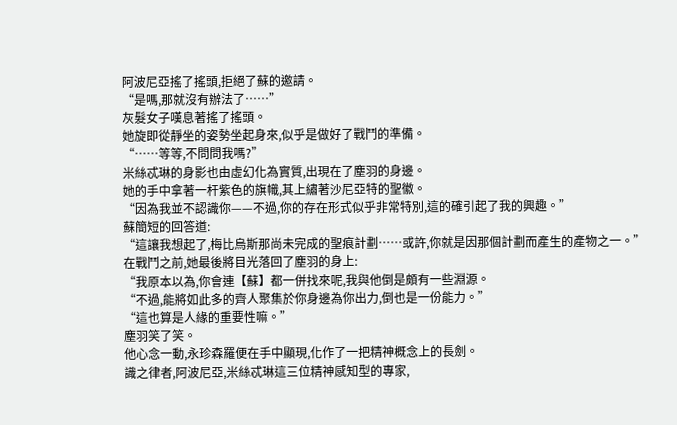阿波尼亞搖了搖頭,拒絕了蘇的邀請。
“是嗎,那就沒有辦法了……”
灰髮女子嘆息著搖了搖頭。
她旋即從靜坐的姿勢坐起身來,似乎是做好了戰鬥的準備。
“……等等,不問問我嗎?”
米絲忒琳的身影也由虛幻化為實質,出現在了塵羽的身邊。
她的手中拿著一杆紫色的旗幟,其上繡著沙尼亞特的聖徽。
“因為我並不認識你——不過,你的存在形式似乎非常特別,這的確引起了我的興趣。”
蘇簡短的回答道:
“這讓我想起了,梅比烏斯那尚未完成的聖痕計劃……或許,你就是因那個計劃而產生的產物之一。”
在戰鬥之前,她最後將目光落回了塵羽的身上:
“我原本以為,你會連【蘇】都一併找來呢,我與他倒是頗有一些淵源。
“不過,能將如此多的齊人聚集於你身邊為你出力,倒也是一份能力。”
“這也算是人緣的重要性嘛。”
塵羽笑了笑。
他心念一動,永珍森羅便在手中顯現,化作了一把精神概念上的長劍。
識之律者,阿波尼亞,米絲忒琳這三位精神感知型的專家,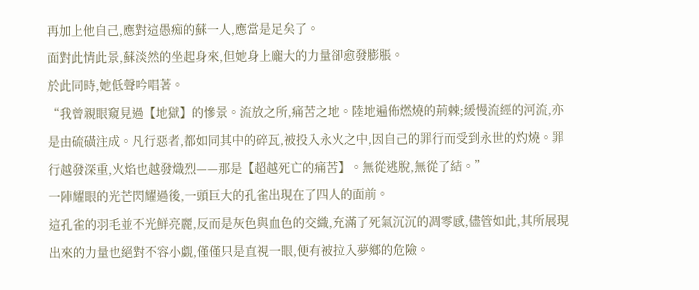再加上他自己,應對這愚痴的蘇一人,應當是足矣了。
面對此情此景,蘇淡然的坐起身來,但她身上龐大的力量卻愈發膨脹。
於此同時,她低聲吟唱著。
“我曾親眼窺見過【地獄】的慘景。流放之所,痛苦之地。陸地遍佈燃燒的荊棘;緩慢流經的河流,亦是由硫磺注成。凡行惡者,都如同其中的碎瓦,被投入永火之中,因自己的罪行而受到永世的灼燒。罪行越發深重,火焰也越發熾烈——那是【超越死亡的痛苦】。無從逃脫,無從了結。”
一陣耀眼的光芒閃耀過後,一頭巨大的孔雀出現在了四人的面前。
這孔雀的羽毛並不光鮮亮麗,反而是灰色與血色的交織,充滿了死氣沉沉的凋零感,儘管如此,其所展現出來的力量也絕對不容小覷,僅僅只是直視一眼,便有被拉入夢鄉的危險。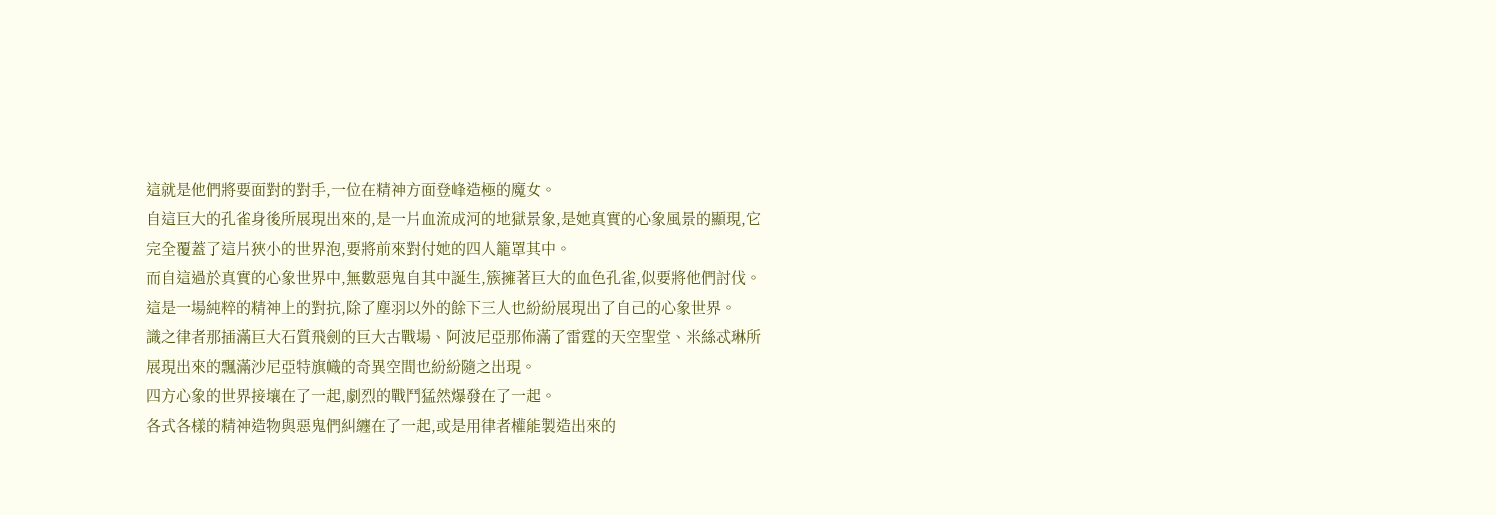這就是他們將要面對的對手,一位在精神方面登峰造極的魔女。
自這巨大的孔雀身後所展現出來的,是一片血流成河的地獄景象,是她真實的心象風景的顯現,它完全覆蓋了這片狹小的世界泡,要將前來對付她的四人籠罩其中。
而自這過於真實的心象世界中,無數惡鬼自其中誕生,簇擁著巨大的血色孔雀,似要將他們討伐。
這是一場純粹的精神上的對抗,除了塵羽以外的餘下三人也紛紛展現出了自己的心象世界。
識之律者那插滿巨大石質飛劍的巨大古戰場、阿波尼亞那佈滿了雷霆的天空聖堂、米絲忒琳所展現出來的飄滿沙尼亞特旗幟的奇異空間也紛紛隨之出現。
四方心象的世界接壤在了一起,劇烈的戰鬥猛然爆發在了一起。
各式各樣的精神造物與惡鬼們糾纏在了一起,或是用律者權能製造出來的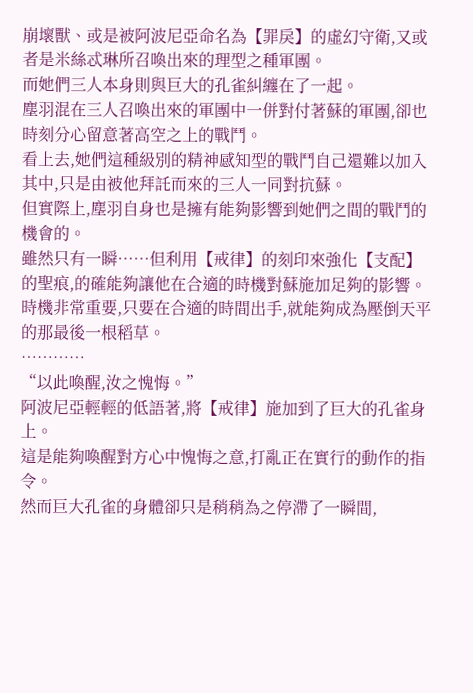崩壞獸、或是被阿波尼亞命名為【罪戾】的虛幻守衛,又或者是米絲忒琳所召喚出來的理型之種軍團。
而她們三人本身則與巨大的孔雀糾纏在了一起。
塵羽混在三人召喚出來的軍團中一併對付著蘇的軍團,卻也時刻分心留意著高空之上的戰鬥。
看上去,她們這種級別的精神感知型的戰鬥自己還難以加入其中,只是由被他拜託而來的三人一同對抗蘇。
但實際上,塵羽自身也是擁有能夠影響到她們之間的戰鬥的機會的。
雖然只有一瞬……但利用【戒律】的刻印來強化【支配】的聖痕,的確能夠讓他在合適的時機對蘇施加足夠的影響。
時機非常重要,只要在合適的時間出手,就能夠成為壓倒天平的那最後一根稻草。
…………
“以此喚醒,汝之愧悔。”
阿波尼亞輕輕的低語著,將【戒律】施加到了巨大的孔雀身上。
這是能夠喚醒對方心中愧悔之意,打亂正在實行的動作的指令。
然而巨大孔雀的身體卻只是稍稍為之停滯了一瞬間,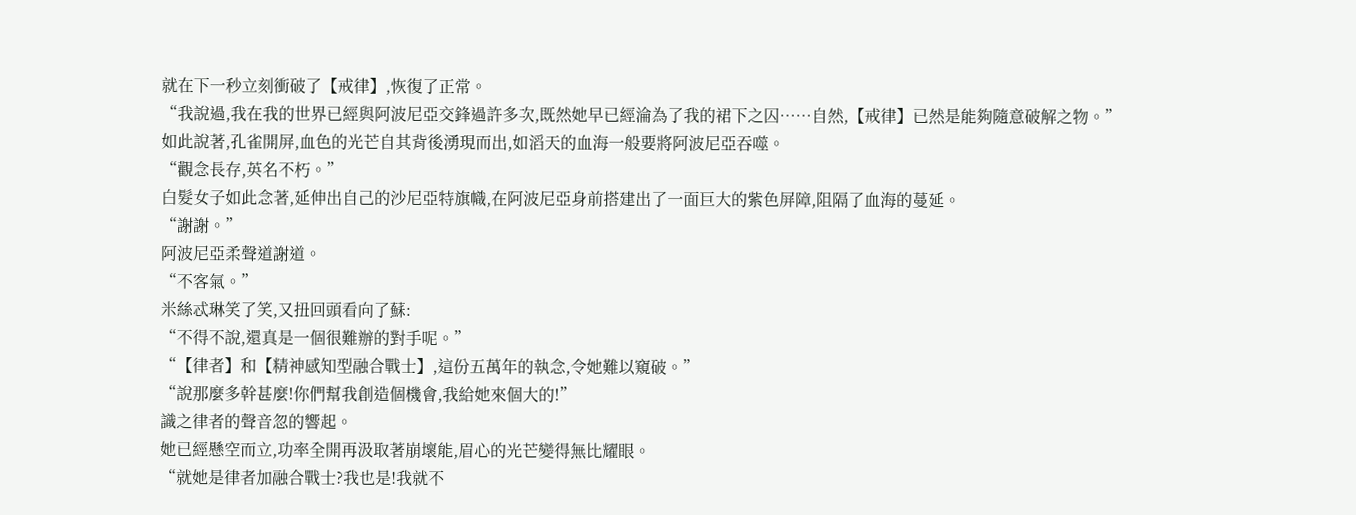就在下一秒立刻衝破了【戒律】,恢復了正常。
“我說過,我在我的世界已經與阿波尼亞交鋒過許多次,既然她早已經淪為了我的裙下之囚……自然,【戒律】已然是能夠隨意破解之物。”
如此說著,孔雀開屏,血色的光芒自其背後湧現而出,如滔天的血海一般要將阿波尼亞吞噬。
“觀念長存,英名不朽。”
白髮女子如此念著,延伸出自己的沙尼亞特旗幟,在阿波尼亞身前搭建出了一面巨大的紫色屏障,阻隔了血海的蔓延。
“謝謝。”
阿波尼亞柔聲道謝道。
“不客氣。”
米絲忒琳笑了笑,又扭回頭看向了蘇:
“不得不說,還真是一個很難辦的對手呢。”
“【律者】和【精神感知型融合戰士】,這份五萬年的執念,令她難以窺破。”
“說那麼多幹甚麼!你們幫我創造個機會,我給她來個大的!”
識之律者的聲音忽的響起。
她已經懸空而立,功率全開再汲取著崩壞能,眉心的光芒變得無比耀眼。
“就她是律者加融合戰士?我也是!我就不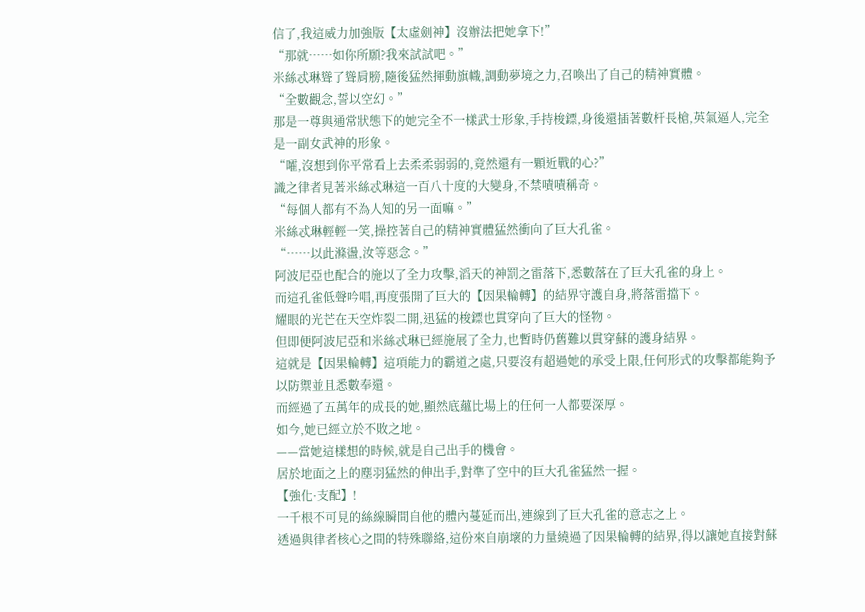信了,我這威力加強版【太虛劍神】沒辦法把她拿下!”
“那就……如你所願?我來試試吧。”
米絲忒琳聳了聳肩膀,隨後猛然揮動旗幟,調動夢境之力,召喚出了自己的精神實體。
“全數觀念,誓以空幻。”
那是一尊與通常狀態下的她完全不一樣武士形象,手持梭鏢,身後還插著數杆長槍,英氣逼人,完全是一副女武神的形象。
“嚯,沒想到你平常看上去柔柔弱弱的,竟然還有一顆近戰的心?”
識之律者見著米絲忒琳這一百八十度的大變身,不禁嘖嘖稱奇。
“每個人都有不為人知的另一面嘛。”
米絲忒琳輕輕一笑,操控著自己的精神實體猛然衝向了巨大孔雀。
“……以此滌盪,汝等惡念。”
阿波尼亞也配合的施以了全力攻擊,滔天的神罰之雷落下,悉數落在了巨大孔雀的身上。
而這孔雀低聲吟唱,再度張開了巨大的【因果輪轉】的結界守護自身,將落雷擋下。
耀眼的光芒在天空炸裂二開,迅猛的梭鏢也貫穿向了巨大的怪物。
但即便阿波尼亞和米絲忒琳已經施展了全力,也暫時仍舊難以貫穿蘇的護身結界。
這就是【因果輪轉】這項能力的霸道之處,只要沒有超過她的承受上限,任何形式的攻擊都能夠予以防禦並且悉數奉還。
而經過了五萬年的成長的她,顯然底蘊比場上的任何一人都要深厚。
如今,她已經立於不敗之地。
——當她這樣想的時候,就是自己出手的機會。
居於地面之上的塵羽猛然的伸出手,對準了空中的巨大孔雀猛然一握。
【強化·支配】!
一千根不可見的絲線瞬間自他的體內蔓延而出,連線到了巨大孔雀的意志之上。
透過與律者核心之間的特殊聯絡,這份來自崩壞的力量繞過了因果輪轉的結界,得以讓她直接對蘇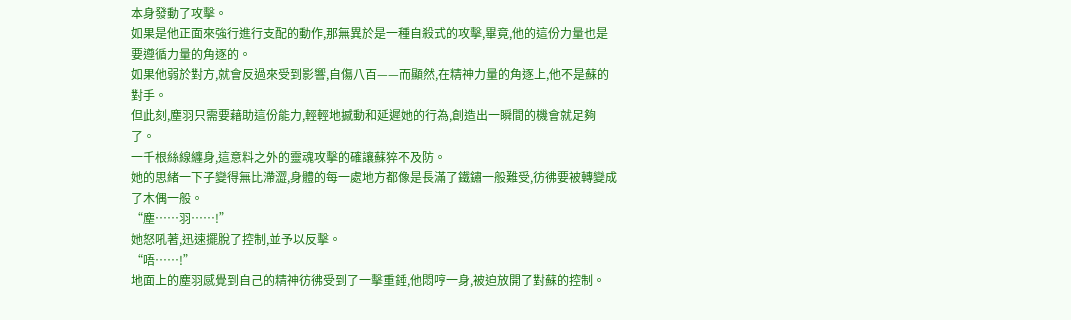本身發動了攻擊。
如果是他正面來強行進行支配的動作,那無異於是一種自殺式的攻擊,畢竟,他的這份力量也是要遵循力量的角逐的。
如果他弱於對方,就會反過來受到影響,自傷八百——而顯然,在精神力量的角逐上,他不是蘇的對手。
但此刻,塵羽只需要藉助這份能力,輕輕地撼動和延遲她的行為,創造出一瞬間的機會就足夠了。
一千根絲線纏身,這意料之外的靈魂攻擊的確讓蘇猝不及防。
她的思緒一下子變得無比滯澀,身體的每一處地方都像是長滿了鐵鏽一般難受,彷彿要被轉變成了木偶一般。
“塵……羽……!”
她怒吼著,迅速擺脫了控制,並予以反擊。
“唔……!”
地面上的塵羽感覺到自己的精神彷彿受到了一擊重錘,他悶哼一身,被迫放開了對蘇的控制。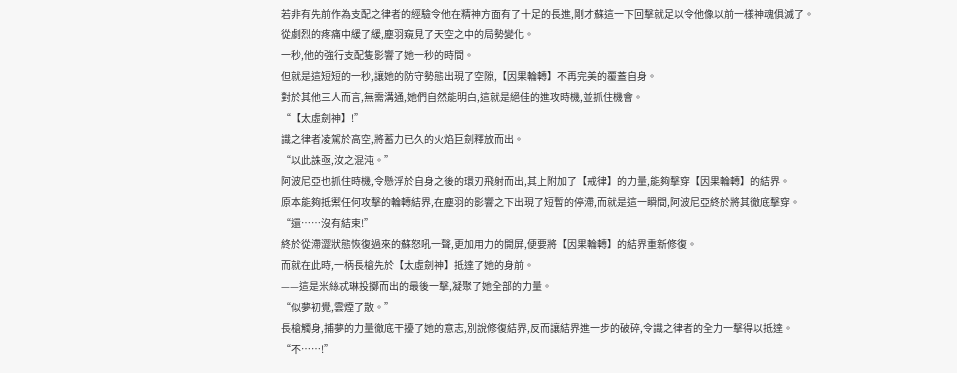若非有先前作為支配之律者的經驗令他在精神方面有了十足的長進,剛才蘇這一下回擊就足以令他像以前一樣神魂俱滅了。
從劇烈的疼痛中緩了緩,塵羽窺見了天空之中的局勢變化。
一秒,他的強行支配隻影響了她一秒的時間。
但就是這短短的一秒,讓她的防守勢態出現了空隙,【因果輪轉】不再完美的覆蓋自身。
對於其他三人而言,無需溝通,她們自然能明白,這就是絕佳的進攻時機,並抓住機會。
“【太虛劍神】!”
識之律者凌駕於高空,將蓄力已久的火焰巨劍釋放而出。
“以此誅亟,汝之混沌。”
阿波尼亞也抓住時機,令懸浮於自身之後的環刃飛射而出,其上附加了【戒律】的力量,能夠擊穿【因果輪轉】的結界。
原本能夠抵禦任何攻擊的輪轉結界,在塵羽的影響之下出現了短暫的停滯,而就是這一瞬間,阿波尼亞終於將其徹底擊穿。
“還……沒有結束!”
終於從滯澀狀態恢復過來的蘇怒吼一聲,更加用力的開屏,便要將【因果輪轉】的結界重新修復。
而就在此時,一柄長槍先於【太虛劍神】抵達了她的身前。
——這是米絲忒琳投擲而出的最後一擊,凝聚了她全部的力量。
“似夢初覺,雲煙了散。”
長槍觸身,捕夢的力量徹底干擾了她的意志,別說修復結界,反而讓結界進一步的破碎,令識之律者的全力一擊得以抵達。
“不……!”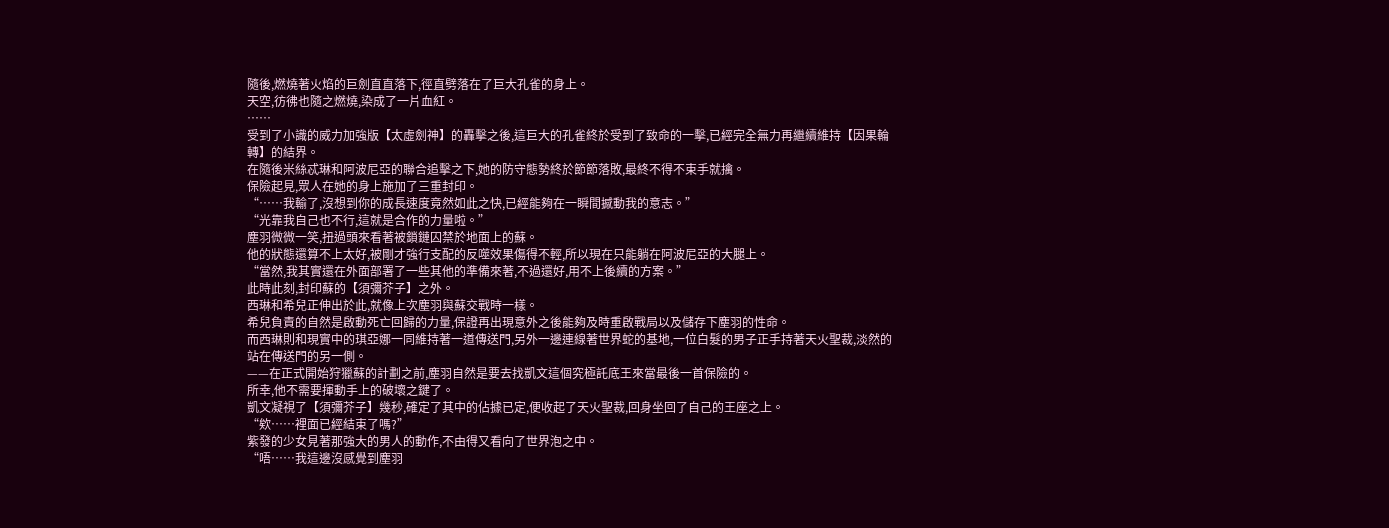隨後,燃燒著火焰的巨劍直直落下,徑直劈落在了巨大孔雀的身上。
天空,彷彿也隨之燃燒,染成了一片血紅。
……
受到了小識的威力加強版【太虛劍神】的轟擊之後,這巨大的孔雀終於受到了致命的一擊,已經完全無力再繼續維持【因果輪轉】的結界。
在隨後米絲忒琳和阿波尼亞的聯合追擊之下,她的防守態勢終於節節落敗,最終不得不束手就擒。
保險起見,眾人在她的身上施加了三重封印。
“……我輸了,沒想到你的成長速度竟然如此之快,已經能夠在一瞬間撼動我的意志。”
“光靠我自己也不行,這就是合作的力量啦。”
塵羽微微一笑,扭過頭來看著被鎖鏈囚禁於地面上的蘇。
他的狀態還算不上太好,被剛才強行支配的反噬效果傷得不輕,所以現在只能躺在阿波尼亞的大腿上。
“當然,我其實還在外面部署了一些其他的準備來著,不過還好,用不上後續的方案。”
此時此刻,封印蘇的【須彌芥子】之外。
西琳和希兒正伸出於此,就像上次塵羽與蘇交戰時一樣。
希兒負責的自然是啟動死亡回歸的力量,保證再出現意外之後能夠及時重啟戰局以及儲存下塵羽的性命。
而西琳則和現實中的琪亞娜一同維持著一道傳送門,另外一邊連線著世界蛇的基地,一位白髮的男子正手持著天火聖裁,淡然的站在傳送門的另一側。
——在正式開始狩獵蘇的計劃之前,塵羽自然是要去找凱文這個究極託底王來當最後一首保險的。
所幸,他不需要揮動手上的破壞之鍵了。
凱文凝視了【須彌芥子】幾秒,確定了其中的佔據已定,便收起了天火聖裁,回身坐回了自己的王座之上。
“欸……裡面已經結束了嗎?”
紫發的少女見著那強大的男人的動作,不由得又看向了世界泡之中。
“唔……我這邊沒感覺到塵羽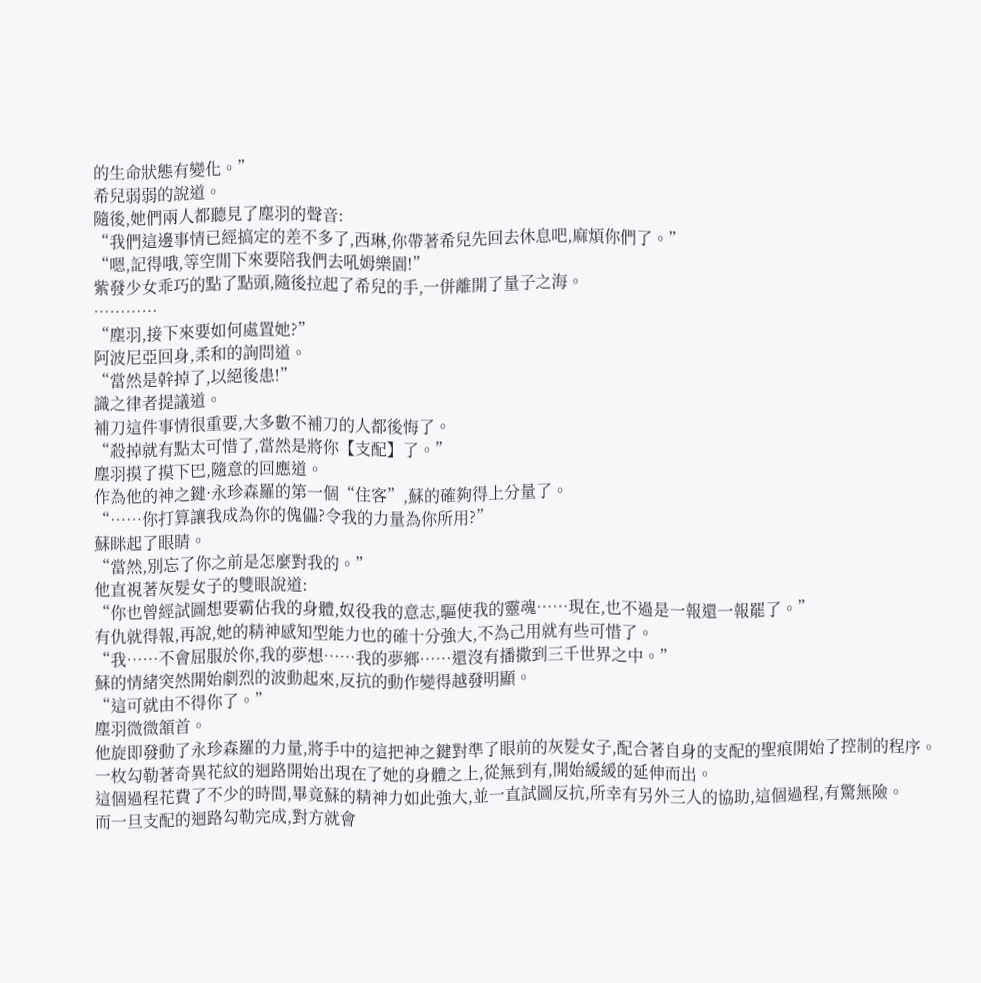的生命狀態有變化。”
希兒弱弱的說道。
隨後,她們兩人都聽見了塵羽的聲音:
“我們這邊事情已經搞定的差不多了,西琳,你帶著希兒先回去休息吧,麻煩你們了。”
“嗯,記得哦,等空閒下來要陪我們去吼姆樂園!”
紫發少女乖巧的點了點頭,隨後拉起了希兒的手,一併離開了量子之海。
…………
“塵羽,接下來要如何處置她?”
阿波尼亞回身,柔和的詢問道。
“當然是幹掉了,以絕後患!”
識之律者提議道。
補刀這件事情很重要,大多數不補刀的人都後悔了。
“殺掉就有點太可惜了,當然是將你【支配】了。”
塵羽摸了摸下巴,隨意的回應道。
作為他的神之鍵·永珍森羅的第一個“住客”,蘇的確夠得上分量了。
“……你打算讓我成為你的傀儡?令我的力量為你所用?”
蘇眯起了眼睛。
“當然,別忘了你之前是怎麼對我的。”
他直視著灰髮女子的雙眼說道:
“你也曾經試圖想要霸佔我的身體,奴役我的意志,驅使我的靈魂……現在,也不過是一報還一報罷了。”
有仇就得報,再說,她的精神感知型能力也的確十分強大,不為己用就有些可惜了。
“我……不會屈服於你,我的夢想……我的夢鄉……還沒有播撒到三千世界之中。”
蘇的情緒突然開始劇烈的波動起來,反抗的動作變得越發明顯。
“這可就由不得你了。”
塵羽微微頷首。
他旋即發動了永珍森羅的力量,將手中的這把神之鍵對準了眼前的灰髮女子,配合著自身的支配的聖痕開始了控制的程序。
一枚勾勒著奇異花紋的迴路開始出現在了她的身體之上,從無到有,開始緩緩的延伸而出。
這個過程花費了不少的時間,畢竟蘇的精神力如此強大,並一直試圖反抗,所幸有另外三人的協助,這個過程,有驚無險。
而一旦支配的迴路勾勒完成,對方就會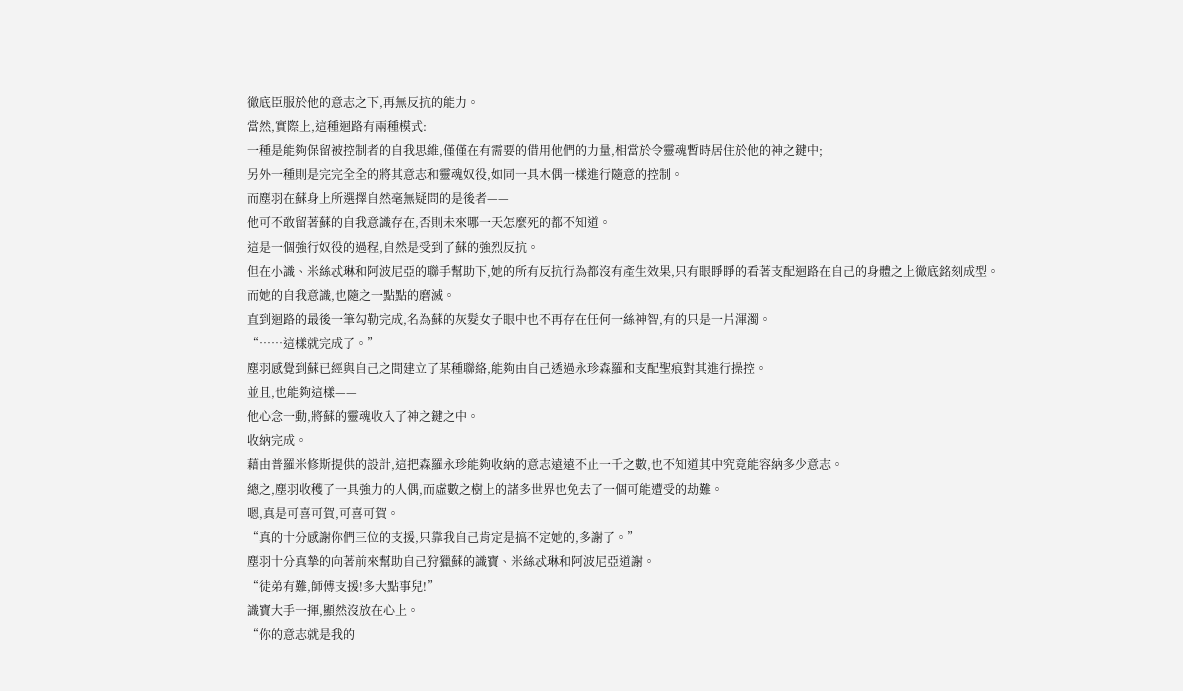徹底臣服於他的意志之下,再無反抗的能力。
當然,實際上,這種迴路有兩種模式:
一種是能夠保留被控制者的自我思維,僅僅在有需要的借用他們的力量,相當於令靈魂暫時居住於他的神之鍵中;
另外一種則是完完全全的將其意志和靈魂奴役,如同一具木偶一樣進行隨意的控制。
而塵羽在蘇身上所選擇自然毫無疑問的是後者——
他可不敢留著蘇的自我意識存在,否則未來哪一天怎麼死的都不知道。
這是一個強行奴役的過程,自然是受到了蘇的強烈反抗。
但在小識、米絲忒琳和阿波尼亞的聯手幫助下,她的所有反抗行為都沒有產生效果,只有眼睜睜的看著支配迴路在自己的身體之上徹底銘刻成型。
而她的自我意識,也隨之一點點的磨滅。
直到迴路的最後一筆勾勒完成,名為蘇的灰髮女子眼中也不再存在任何一絲神智,有的只是一片渾濁。
“……這樣就完成了。”
塵羽感覺到蘇已經與自己之間建立了某種聯絡,能夠由自己透過永珍森羅和支配聖痕對其進行操控。
並且,也能夠這樣——
他心念一動,將蘇的靈魂收入了神之鍵之中。
收納完成。
藉由普羅米修斯提供的設計,這把森羅永珍能夠收納的意志遠遠不止一千之數,也不知道其中究竟能容納多少意志。
總之,塵羽收穫了一具強力的人偶,而虛數之樹上的諸多世界也免去了一個可能遭受的劫難。
嗯,真是可喜可賀,可喜可賀。
“真的十分感謝你們三位的支援,只靠我自己肯定是搞不定她的,多謝了。”
塵羽十分真摯的向著前來幫助自己狩獵蘇的識寶、米絲忒琳和阿波尼亞道謝。
“徒弟有難,師傅支援!多大點事兒!”
識寶大手一揮,顯然沒放在心上。
“你的意志就是我的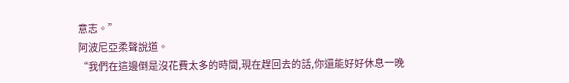意志。”
阿波尼亞柔聲說道。
“我們在這邊倒是沒花費太多的時間,現在趕回去的話,你還能好好休息一晚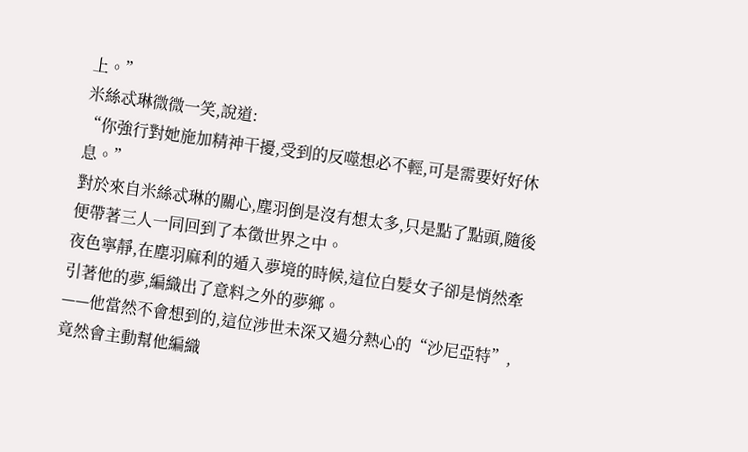上。”
米絲忒琳微微一笑,說道:
“你強行對她施加精神干擾,受到的反噬想必不輕,可是需要好好休息。”
對於來自米絲忒琳的關心,塵羽倒是沒有想太多,只是點了點頭,隨後便帶著三人一同回到了本徵世界之中。
夜色寧靜,在塵羽麻利的遁入夢境的時候,這位白髮女子卻是悄然牽引著他的夢,編織出了意料之外的夢鄉。
——他當然不會想到的,這位涉世未深又過分熱心的“沙尼亞特”,竟然會主動幫他編織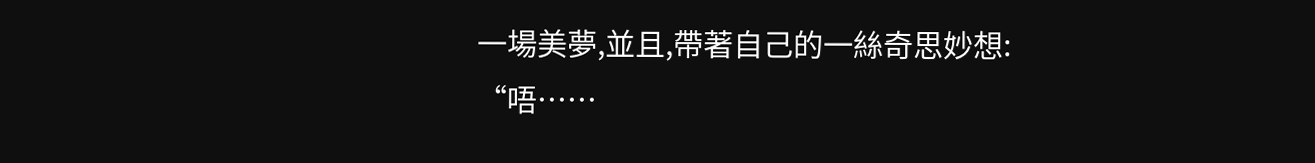一場美夢,並且,帶著自己的一絲奇思妙想:
“唔……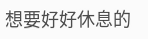想要好好休息的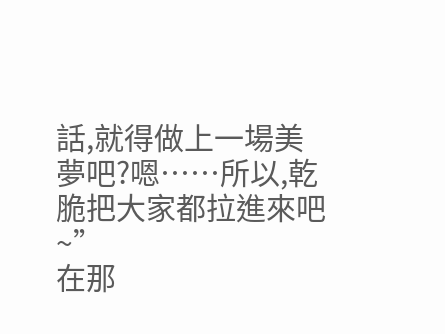話,就得做上一場美夢吧?嗯……所以,乾脆把大家都拉進來吧~”
在那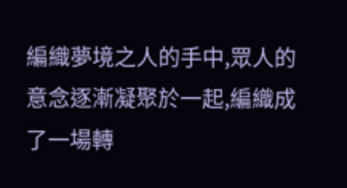編織夢境之人的手中,眾人的意念逐漸凝聚於一起,編織成了一場轉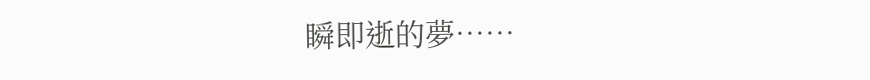瞬即逝的夢……